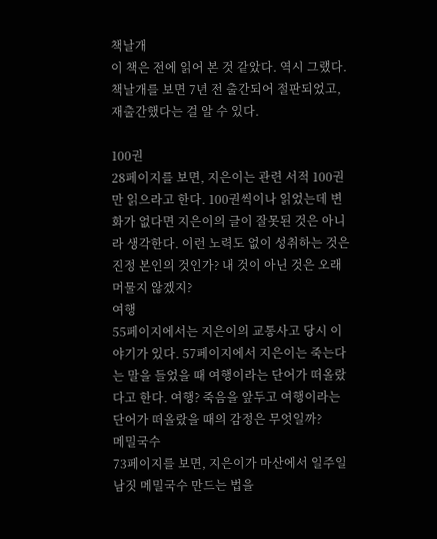책날개
이 책은 전에 읽어 본 것 같았다. 역시 그랬다. 책날개를 보면 7년 전 출간되어 절판되었고, 재출간했다는 걸 알 수 있다.

100권
28페이지를 보면, 지은이는 관련 서적 100권만 읽으라고 한다. 100권씩이나 읽었는데 변화가 없다면 지은이의 글이 잘못된 것은 아니라 생각한다. 이런 노력도 없이 성취하는 것은 진정 본인의 것인가? 내 것이 아닌 것은 오래 머물지 않겠지?
여행
55페이지에서는 지은이의 교통사고 당시 이야기가 있다. 57페이지에서 지은이는 죽는다는 말을 들었을 때 여행이라는 단어가 떠올랐다고 한다. 여행? 죽음을 앞두고 여행이라는 단어가 떠올랐을 때의 감정은 무엇일까?
메밀국수
73페이지를 보면, 지은이가 마산에서 일주일 남짓 메밀국수 만드는 법을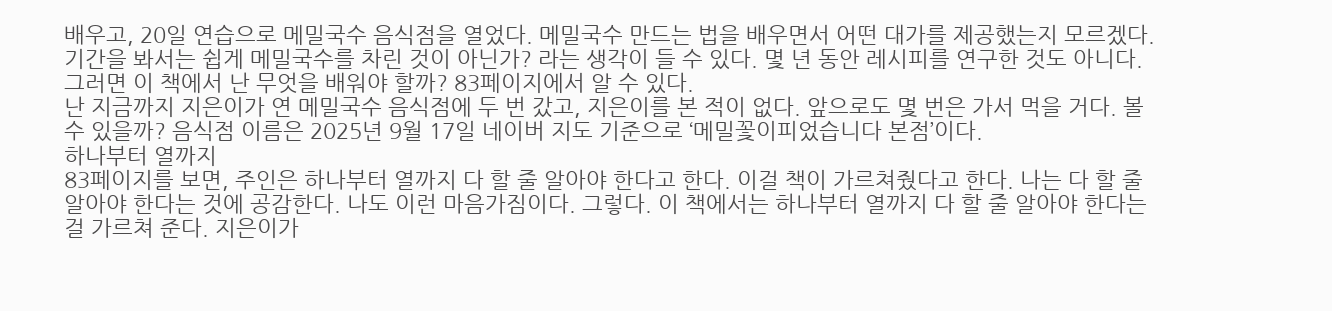배우고, 20일 연습으로 메밀국수 음식점을 열었다. 메밀국수 만드는 법을 배우면서 어떤 대가를 제공했는지 모르겠다. 기간을 봐서는 쉽게 메밀국수를 차린 것이 아닌가? 라는 생각이 들 수 있다. 몇 년 동안 레시피를 연구한 것도 아니다. 그러면 이 책에서 난 무엇을 배워야 할까? 83페이지에서 알 수 있다.
난 지금까지 지은이가 연 메밀국수 음식점에 두 번 갔고, 지은이를 본 적이 없다. 앞으로도 몇 번은 가서 먹을 거다. 볼 수 있을까? 음식점 이름은 2025년 9월 17일 네이버 지도 기준으로 ‘메밀꽃이피었습니다 본점’이다.
하나부터 열까지
83페이지를 보면, 주인은 하나부터 열까지 다 할 줄 알아야 한다고 한다. 이걸 책이 가르쳐줬다고 한다. 나는 다 할 줄 알아야 한다는 것에 공감한다. 나도 이런 마음가짐이다. 그렇다. 이 책에서는 하나부터 열까지 다 할 줄 알아야 한다는 걸 가르쳐 준다. 지은이가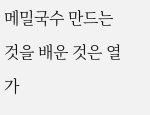메밀국수 만드는 것을 배운 것은 열 가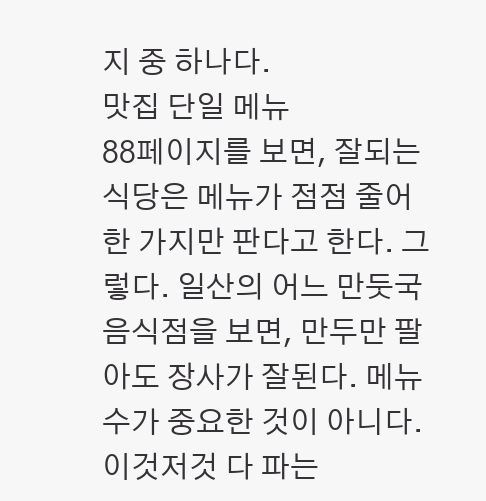지 중 하나다.
맛집 단일 메뉴
88페이지를 보면, 잘되는 식당은 메뉴가 점점 줄어 한 가지만 판다고 한다. 그렇다. 일산의 어느 만둣국 음식점을 보면, 만두만 팔아도 장사가 잘된다. 메뉴 수가 중요한 것이 아니다. 이것저것 다 파는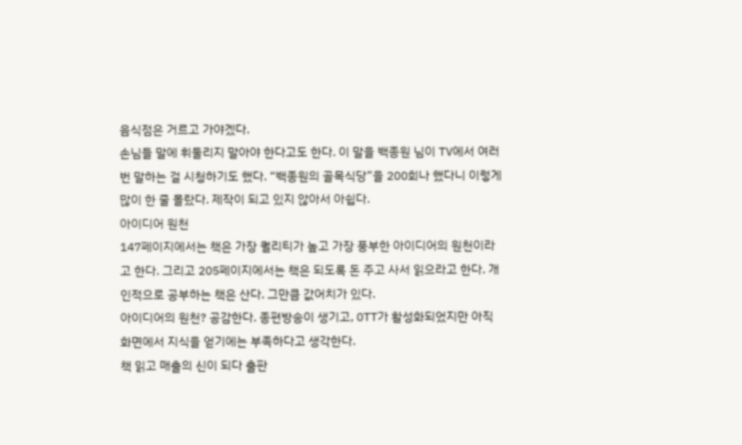음식점은 거르고 가야겠다.
손님들 말에 휘둘리지 말아야 한다고도 한다. 이 말을 백종원 님이 TV에서 여러 번 말하는 걸 시청하기도 했다. “백종원의 골목식당”을 200회나 했다니 이렇게 많이 한 줄 몰랐다. 제작이 되고 있지 않아서 아쉽다.
아이디어 원천
147페이지에서는 책은 가장 퀄리티가 높고 가장 풍부한 아이디어의 원천이라고 한다. 그리고 205페이지에서는 책은 되도록 돈 주고 사서 읽으라고 한다. 개인적으로 공부하는 책은 산다. 그만큼 값어치가 있다.
아이디어의 원천? 공감한다. 종편방송이 생기고, OTT가 활성화되었지만 아직 화면에서 지식을 얻기에는 부족하다고 생각한다.
책 읽고 매출의 신이 되다 출판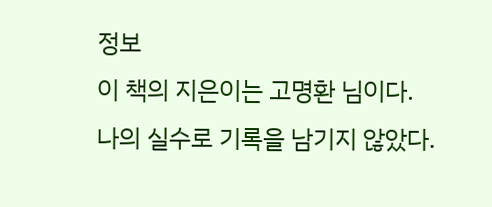정보
이 책의 지은이는 고명환 님이다.
나의 실수로 기록을 남기지 않았다.